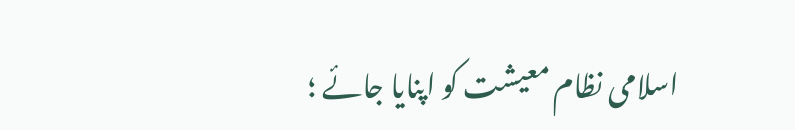اسلامی نظام معیشت کو اپنایا جائے ؛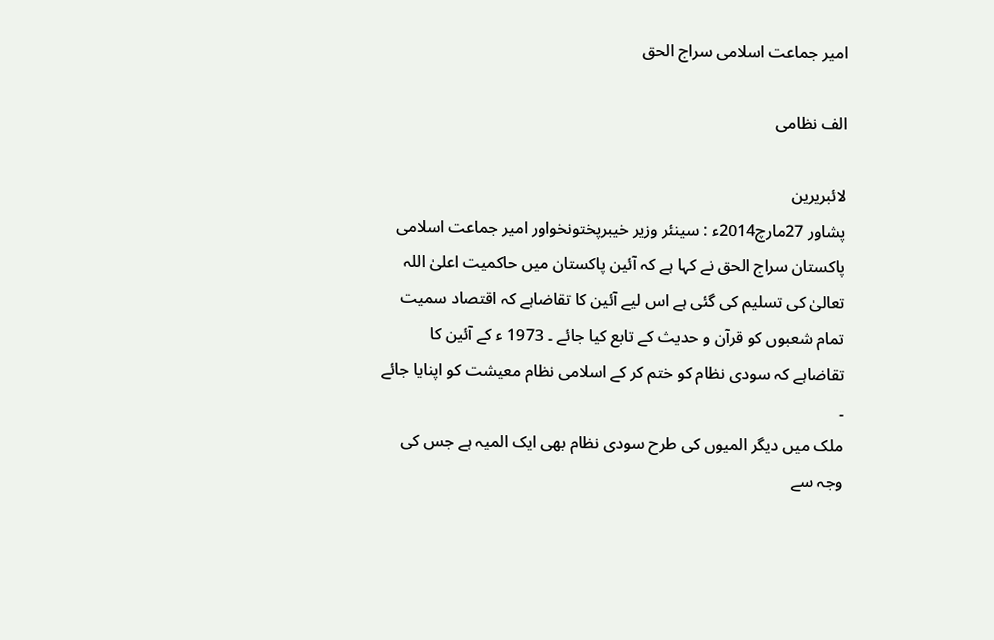امیر جماعت اسلامی سراج الحق

الف نظامی

لائبریرین
پشاور 27مارچ2014ء : سینئر وزیر خیبرپختونخواور امیر جماعت اسلامی پاکستان سراج الحق نے کہا ہے کہ آئین پاکستان میں حاکمیت اعلیٰ اللہ تعالیٰ کی تسلیم کی گئی ہے اس لیے آئین کا تقاضاہے کہ اقتصاد سمیت تمام شعبوں کو قرآن و حدیث کے تابع کیا جائے ۔ 1973 ء کے آئین کا تقاضاہے کہ سودی نظام کو ختم کر کے اسلامی نظام معیشت کو اپنایا جائے ۔
ملک میں دیگر المیوں کی طرح سودی نظام بھی ایک المیہ ہے جس کی وجہ سے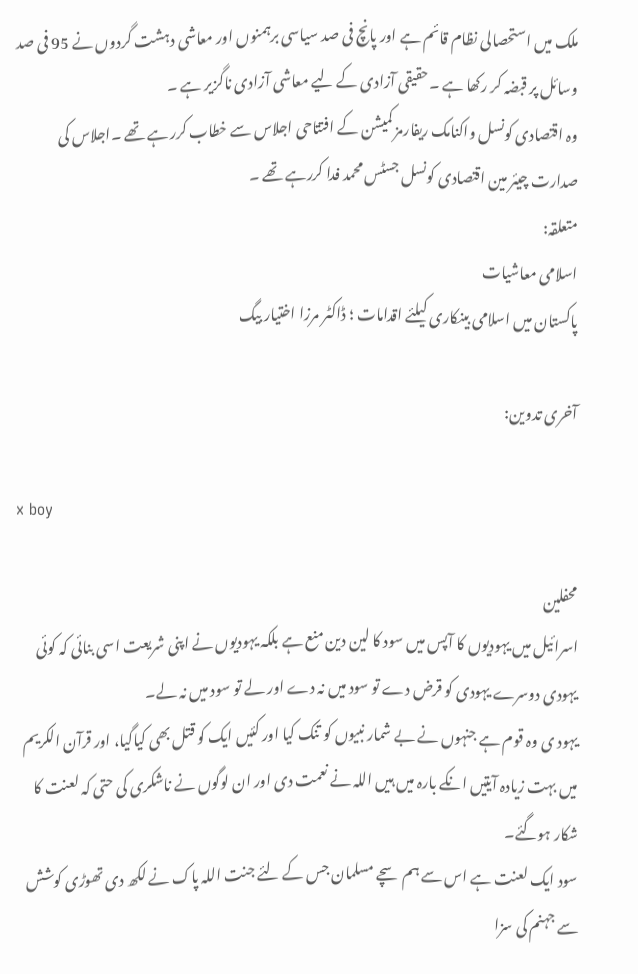ملک میں استحصالی نظام قائم ہے اور پانچ فی صد سیاسی برہمنوں اور معاشی دہشت گردوں نے 95 فی صد وسائل پر قبضہ کر رکھا ہے ۔حقیقی آزادی کے لیے معاشی آزادی ناگزیر ہے ۔
وہ اقتصادی کونسل واکنامک ریفارمز کمیشن کے افتتاحی اجلاس سے خطاب کرر ہے تھے ۔اجلاس کی صدارت چیئر مین اقتصادی کونسل جسٹس محمد فدا کررہے تھے ۔
متعلقہ:
اسلامی معاشیات
پاکستان میں اسلامی بینکاری کیلئے اقدامات ؛ ڈاکٹر مرزا اختیار بیگ

آخری تدوین:

x boy

محفلین
اسرائیل میں یہودیوں کا آپس میں سود کا لین دین منع ہے بلکہ یہودیوں نے اپنی شریعت اسی بنائی کہ کوئی یہودی دوسرے یہودی کو قرض دے تو سود میں نہ دے اور لے تو سود میں نہ لے۔
یہود ی وہ قوم ہے جنہوں نے بے شمار نبیوں کو تنک کیا اور کئیں ایک کو قتل بھی کیاگیا، اور قرآن الکریم میں بہت زیادہ آیتیں انکے بارہ میں ہیں اللہ نے نعمت دی اور ان لوگوں نے ناشکری کی حتی کہ لعنت کا شکار ہوگئے۔
سود ایک لعنت ہے اس سے ہم سچے مسلمان جس کے لئے جنت اللہ پاک نے لکھ دی تھوڑی کوشش سے جہنم کی سزا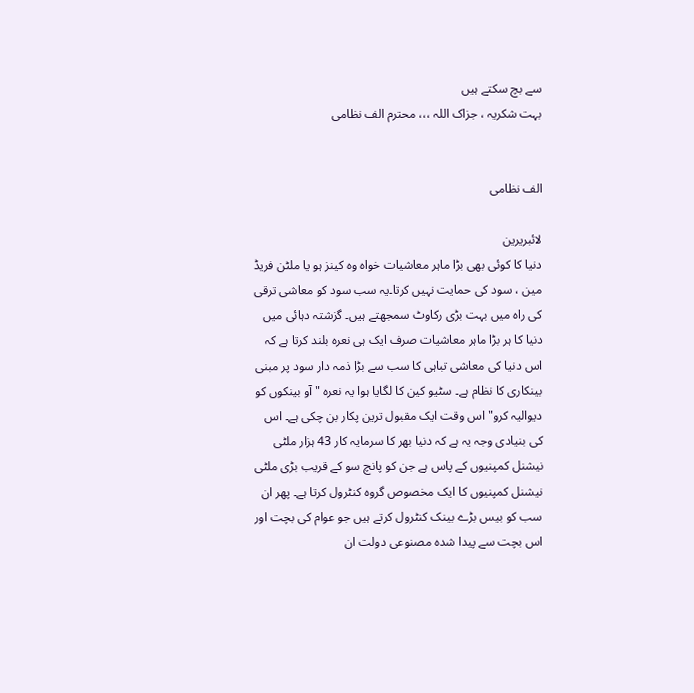سے بچ سکتے ہیں
بہت شکریہ ، جزاک اللہ ،،، محترم الف نظامی


الف نظامی

لائبریرین
دنیا کا کوئی بھی بڑا ماہر معاشیات خواہ وہ کینز ہو یا ملٹن فریڈ مین ، سود کی حمایت نہیں کرتا۔یہ سب سود کو معاشی ترقی کی راہ میں بہت بڑی رکاوٹ سمجھتے ہیں۔ گزشتہ دہائی میں دنیا کا ہر بڑا ماہر معاشیات صرف ایک ہی نعرہ بلند کرتا ہے کہ اس دنیا کی معاشی تباہی کا سب سے بڑا ذمہ دار سود پر مبنی بینکاری کا نظام ہے۔ سٹیو کین کا لگایا ہوا یہ نعرہ " آو بینکوں کو دیوالیہ کرو" اس وقت ایک مقبول ترین پکار بن چکی ہے۔ اس کی بنیادی وجہ یہ ہے کہ دنیا بھر کا سرمایہ کار 43 ہزار ملٹی نیشنل کمپنیوں کے پاس ہے جن کو پانچ سو کے قریب بڑی ملٹی نیشنل کمپنیوں کا ایک مخصوص گروہ کنٹرول کرتا ہے۔ پھر ان سب کو بیس بڑے بینک کنٹرول کرتے ہیں جو عوام کی بچت اور اس بچت سے پیدا شدہ مصنوعی دولت ان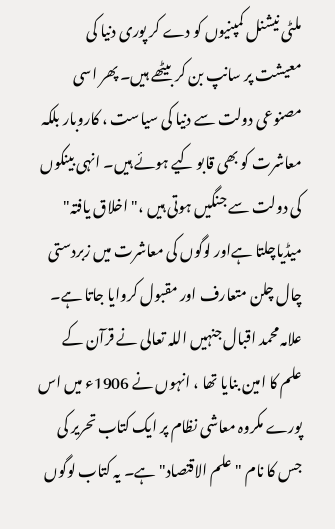ملٹی نیشنل کمپنیوں کو دے کر پوری دنیا کی معیشت پر سانپ بن کر بیٹھے ہیں۔ پھر اسی مصنوعی دولت سے دنیا کی سیاست ، کاروبار بلکہ معاشرت کو بھی قابو کیے ہوئے ہیں۔ انہی بینکوں کی دولت سے جنگیں ہوتی ہیں ،"اخلاق یافتہ" میڈیاچلتا ہےاور لوگوں کی معاشرت میں زبردستی چال چلن متعارف اور مقبول کروایا جاتا ہے۔
علامہ محمد اقبال جنہیں اللہ تعالی نے قرآن کے علم کا امین بنایا تھا ، انہوں نے 1906ء میں اس پورے مکروہ معاشی نظام پر ایک کتاب تحریر کی جس کا نام "علم الاقتصاد" ہے۔ یہ کتاب لوگوں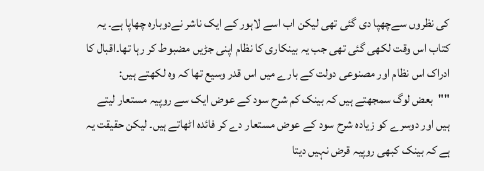کی نظروں سےچھپا دی گئی تھی لیکن اب اسے لاہور کے ایک ناشر نےدوبارہ چھاپا ہے۔ یہ کتاب اس وقت لکھی گئی تھی جب یہ بینکاری کا نظام اپنی جڑیں مضبوط کر رہا تھا۔اقبال کا ادراک اس نظام اور مصنوعی دولت کے بارے میں اس قدر وسیع تھا کہ وہ لکھتے ہیں:
""بعض لوگ سمجھتے ہیں کہ بینک کم شرح سود کے عوض ایک سے روپیہ مستعار لیتے ہیں اور دوسرے کو زیادہ شرح سود کے عوض مستعار دے کر فائدہ اٹھاتے ہیں۔ لیکن حقیقت یہ ہے کہ بینک کبھی روپیہ قرض نہیں دیتا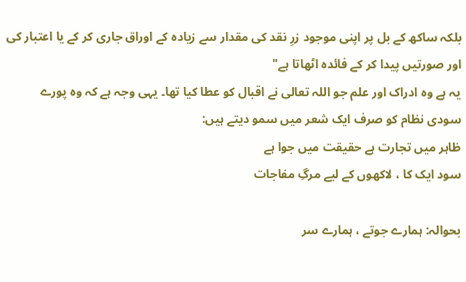بلکہ ساکھ کے بل پر اپنی موجود زرِ نقد کی مقدار سے زیادہ کے اوراق جاری کر کے یا اعتبار کی اور صورتیں پیدا کر کے فائدہ اٹھاتا ہے"
یہ ہے وہ ادراک اور علم جو اللہ تعالی نے اقبال کو عطا کیا تھا۔ یہی وجہ ہے کہ وہ پورے سودی نظام کو صرف ایک شعر میں سمو دیتے ہیں:
ظاہر میں تجارت ہے حقیقت میں جوا ہے
سود ایک کا ، لاکھوں کے لیے مرگِ مفاجات

بحوالہ: ہمارے جوتے ، ہمارے سر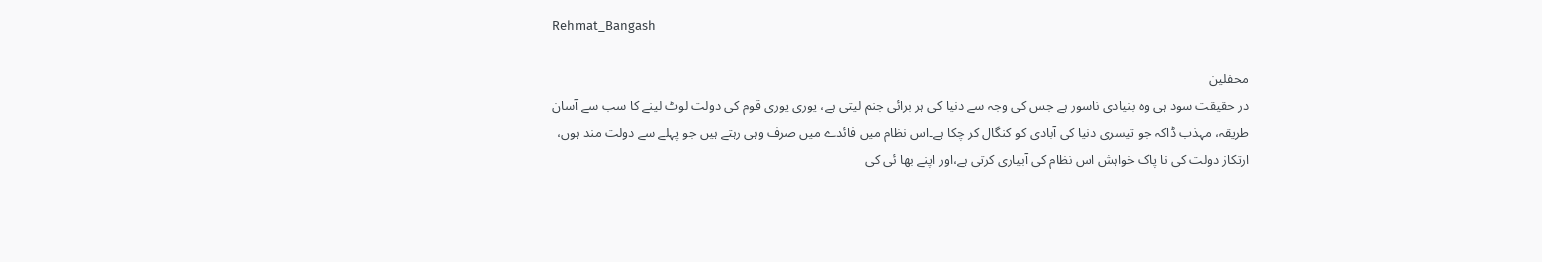Rehmat_Bangash

محفلین
در حقیقت سود ہی وہ بنیادی ناسور ہے جس کی وجہ سے دنیا کی ہر برائی جنم لیتی ہے، یوری یوری قوم کی دولت لوٹ لینے کا سب سے آسان طریقہ، مہذب ڈاکہ جو تیسری دنیا کی آبادی کو کنگال کر چکا ہے۔اس نظام میں فائدے میں صرف وہی رہتے ہیں جو پہلے سے دولت مند ہوں، ارتکاز دولت کی نا پاک خواہش اس نظام کی آبیاری کرتی ہے،اور اپنے بھا ئی کی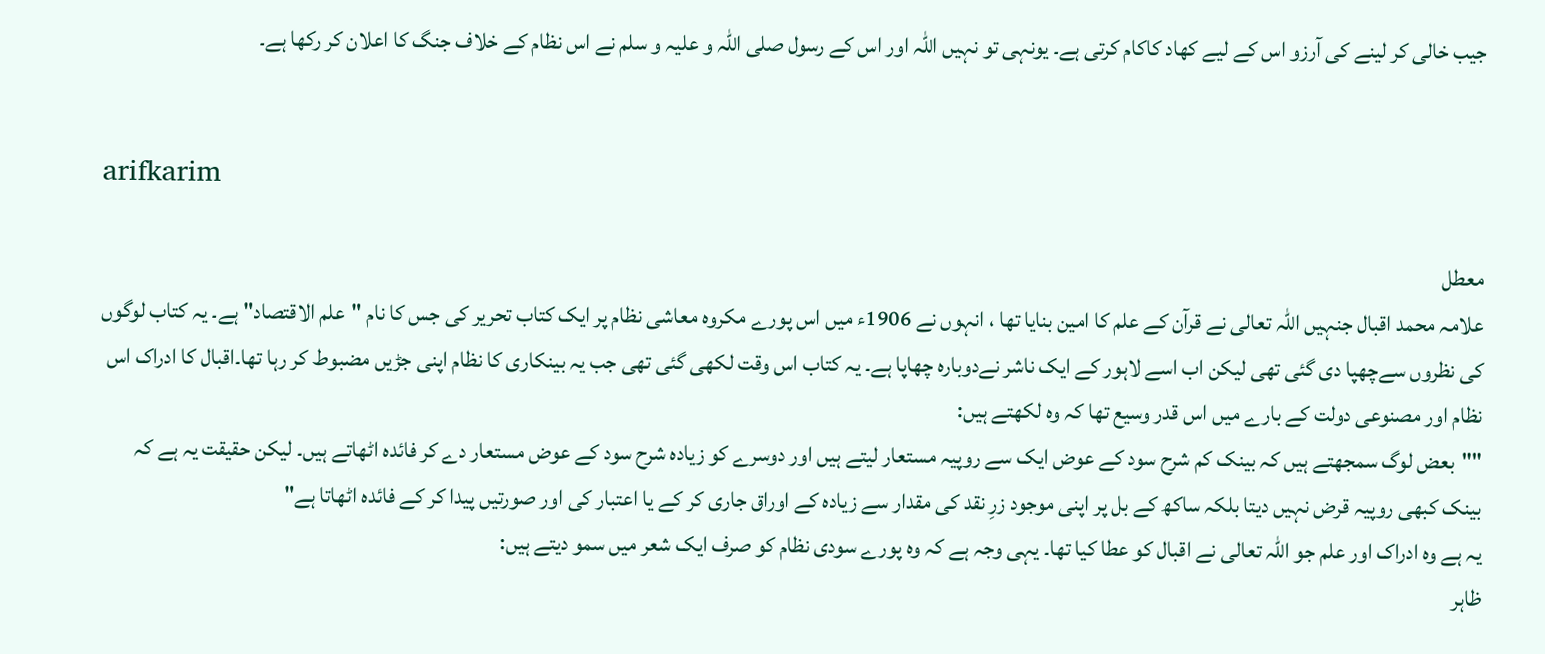جیب خالی کر لینے کی آرزو اس کے لیے کھاد کاکام کرتی ہے۔ یونہی تو نہیں اللہ اور اس کے رسول صلی اللہ و علیہ و سلم نے اس نظام کے خلاف جنگ کا اعلان کر رکھا ہے۔


arifkarim

معطل
علامہ محمد اقبال جنہیں اللہ تعالی نے قرآن کے علم کا امین بنایا تھا ، انہوں نے 1906ء میں اس پورے مکروہ معاشی نظام پر ایک کتاب تحریر کی جس کا نام "علم الاقتصاد" ہے۔ یہ کتاب لوگوں کی نظروں سےچھپا دی گئی تھی لیکن اب اسے لاہور کے ایک ناشر نےدوبارہ چھاپا ہے۔ یہ کتاب اس وقت لکھی گئی تھی جب یہ بینکاری کا نظام اپنی جڑیں مضبوط کر رہا تھا۔اقبال کا ادراک اس نظام اور مصنوعی دولت کے بارے میں اس قدر وسیع تھا کہ وہ لکھتے ہیں:
""بعض لوگ سمجھتے ہیں کہ بینک کم شرح سود کے عوض ایک سے روپیہ مستعار لیتے ہیں اور دوسرے کو زیادہ شرح سود کے عوض مستعار دے کر فائدہ اٹھاتے ہیں۔ لیکن حقیقت یہ ہے کہ بینک کبھی روپیہ قرض نہیں دیتا بلکہ ساکھ کے بل پر اپنی موجود زرِ نقد کی مقدار سے زیادہ کے اوراق جاری کر کے یا اعتبار کی اور صورتیں پیدا کر کے فائدہ اٹھاتا ہے"
یہ ہے وہ ادراک اور علم جو اللہ تعالی نے اقبال کو عطا کیا تھا۔ یہی وجہ ہے کہ وہ پورے سودی نظام کو صرف ایک شعر میں سمو دیتے ہیں:
ظاہر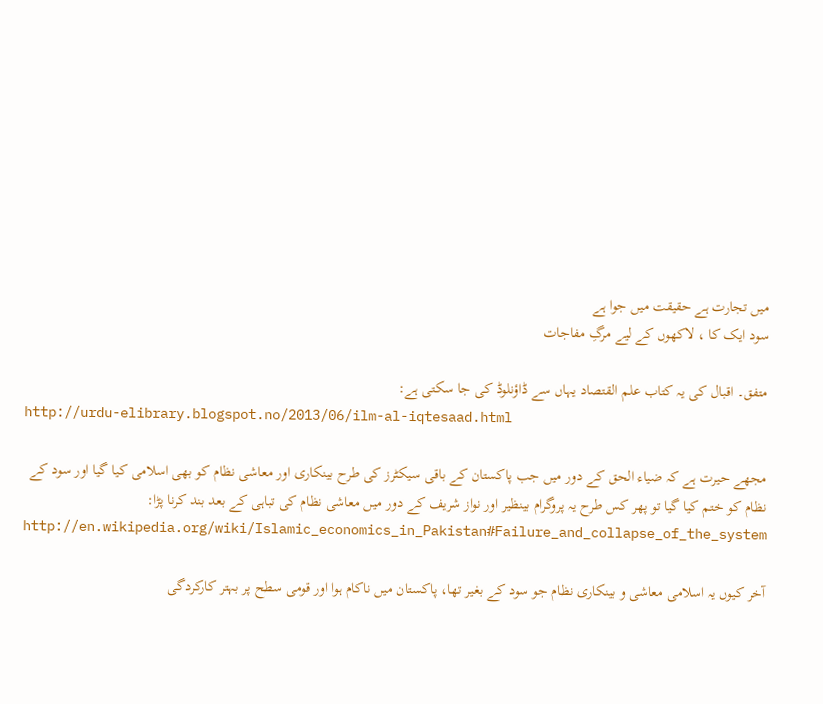میں تجارت ہے حقیقت میں جوا ہے
سود ایک کا ، لاکھوں کے لیے مرگِ مفاجات

متفق۔ اقبال کی یہ کتاب علم القتصاد یہاں سے ڈاؤنلوڈ کی جا سکتی ہے:
http://urdu-elibrary.blogspot.no/2013/06/ilm-al-iqtesaad.html

مجھے حیرت ہے کہ ضیاء الحق کے دور میں جب پاکستان کے باقی سیکٹرز کی طرح بینکاری اور معاشی نظام کو بھی اسلامی کیا گیا اور سود کے نظام کو ختم کیا گیا تو پھر کس طرح یہ پروگرام بینظیر اور نواز شریف کے دور میں معاشی نظام کی تباہی کے بعد بند کرنا پڑا:
http://en.wikipedia.org/wiki/Islamic_economics_in_Pakistan#Failure_and_collapse_of_the_system

آخر کیوں یہ اسلامی معاشی و بینکاری نظام جو سود کے بغیر تھا، پاکستان میں ناکام ہوا اور قومی سطح پر بہتر کارکردگی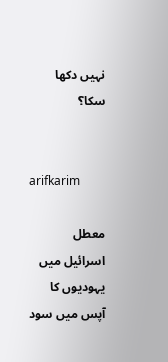نہیں دکھا سکا؟


arifkarim

معطل
اسرائیل میں یہودیوں کا آپس میں سود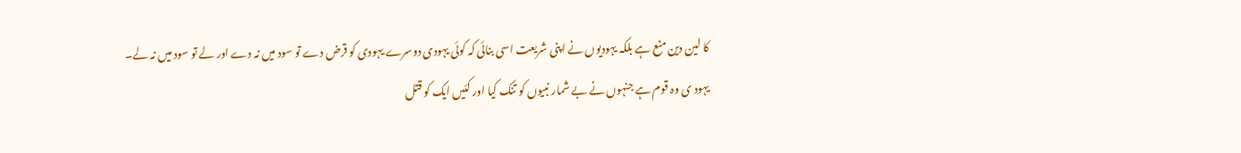کا لین دین منع ہے بلکہ یہودیوں نے اپنی شریعت اسی بنائی کہ کوئی یہودی دوسرے یہودی کو قرض دے تو سود میں نہ دے اور لے تو سود میں نہ لے۔
یہود ی وہ قوم ہے جنہوں نے بے شمار نبیوں کو تنک کیا اور کئیں ایک کو قتل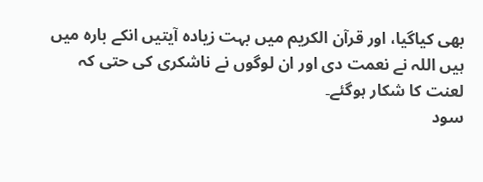بھی کیاگیا، اور قرآن الکریم میں بہت زیادہ آیتیں انکے بارہ میں ہیں اللہ نے نعمت دی اور ان لوگوں نے ناشکری کی حتی کہ لعنت کا شکار ہوگئے۔
سود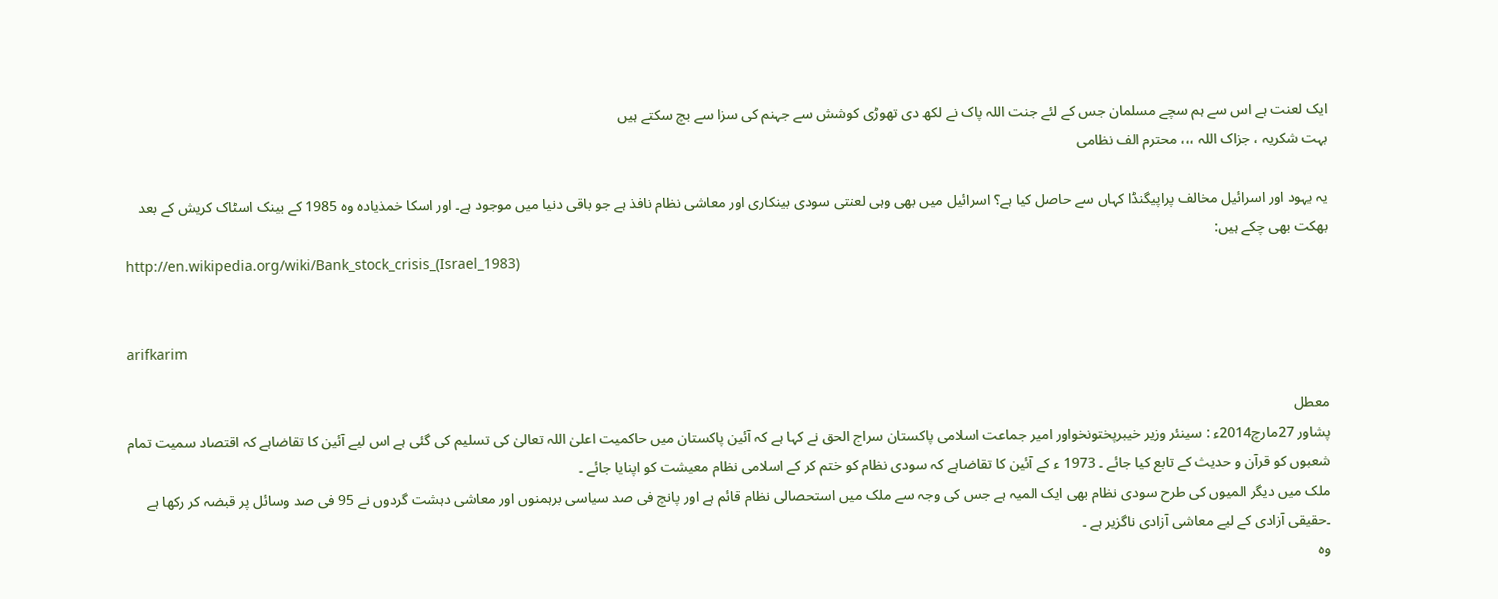ایک لعنت ہے اس سے ہم سچے مسلمان جس کے لئے جنت اللہ پاک نے لکھ دی تھوڑی کوشش سے جہنم کی سزا سے بچ سکتے ہیں
بہت شکریہ ، جزاک اللہ ،،، محترم الف نظامی

یہ یہود اور اسرائیل مخالف پراپیگنڈا کہاں سے حاصل کیا ہے؟ اسرائیل میں بھی وہی لعنتی سودی بینکاری اور معاشی نظام نافذ ہے جو باقی دنیا میں موجود ہے۔ اور اسکا خمذیادہ وہ 1985 کے بینک اسٹاک کریش کے بعد بھکت بھی چکے ہیں:
http://en.wikipedia.org/wiki/Bank_stock_crisis_(Israel_1983)


arifkarim

معطل
پشاور 27مارچ2014ء : سینئر وزیر خیبرپختونخواور امیر جماعت اسلامی پاکستان سراج الحق نے کہا ہے کہ آئین پاکستان میں حاکمیت اعلیٰ اللہ تعالیٰ کی تسلیم کی گئی ہے اس لیے آئین کا تقاضاہے کہ اقتصاد سمیت تمام شعبوں کو قرآن و حدیث کے تابع کیا جائے ۔ 1973 ء کے آئین کا تقاضاہے کہ سودی نظام کو ختم کر کے اسلامی نظام معیشت کو اپنایا جائے ۔
ملک میں دیگر المیوں کی طرح سودی نظام بھی ایک المیہ ہے جس کی وجہ سے ملک میں استحصالی نظام قائم ہے اور پانچ فی صد سیاسی برہمنوں اور معاشی دہشت گردوں نے 95 فی صد وسائل پر قبضہ کر رکھا ہے ۔حقیقی آزادی کے لیے معاشی آزادی ناگزیر ہے ۔
وہ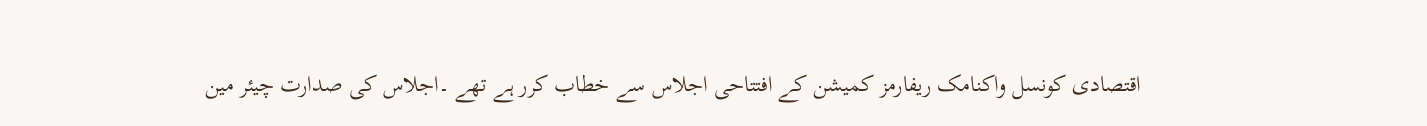اقتصادی کونسل واکنامک ریفارمز کمیشن کے افتتاحی اجلاس سے خطاب کرر ہے تھے ۔اجلاس کی صدارت چیئر مین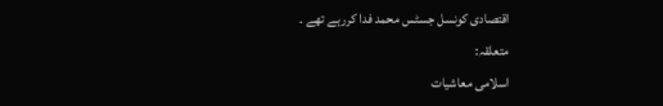اقتصادی کونسل جسٹس محمد فدا کررہے تھے ۔
متعلقہ:
اسلامی معاشیات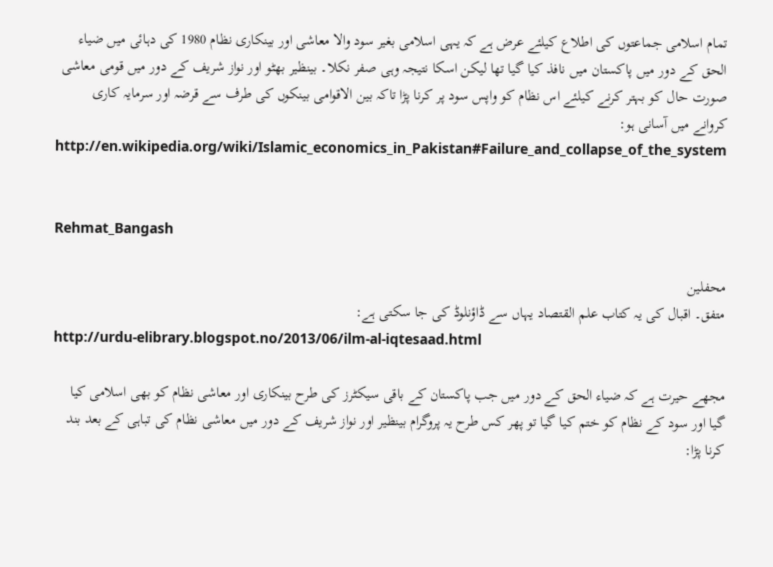تمام اسلامی جماعتوں کی اطلاع کیلئے عرض ہے کہ یہی اسلامی بغیر سود والا معاشی اور بینکاری نظام 1980 کی دہائی میں ضیاء الحق کے دور میں پاکستان میں نافذ کیا گیا تھا لیکن اسکا نتیجہ وہی صفر نکلا۔ بینظیر بھٹو اور نواز شریف کے دور میں قومی معاشی صورت حال کو بہتر کرنے کیلئے اس نظام کو واپس سود پر کرنا پڑا تاکہ بین الاقوامی بینکوں کی طرف سے قرضہ اور سرمایہ کاری کروانے میں آسانی ہو:
http://en.wikipedia.org/wiki/Islamic_economics_in_Pakistan#Failure_and_collapse_of_the_system


Rehmat_Bangash

محفلین
متفق۔ اقبال کی یہ کتاب علم القتصاد یہاں سے ڈاؤنلوڈ کی جا سکتی ہے:
http://urdu-elibrary.blogspot.no/2013/06/ilm-al-iqtesaad.html

مجھے حیرت ہے کہ ضیاء الحق کے دور میں جب پاکستان کے باقی سیکٹرز کی طرح بینکاری اور معاشی نظام کو بھی اسلامی کیا گیا اور سود کے نظام کو ختم کیا گیا تو پھر کس طرح یہ پروگرام بینظیر اور نواز شریف کے دور میں معاشی نظام کی تباہی کے بعد بند کرنا پڑا: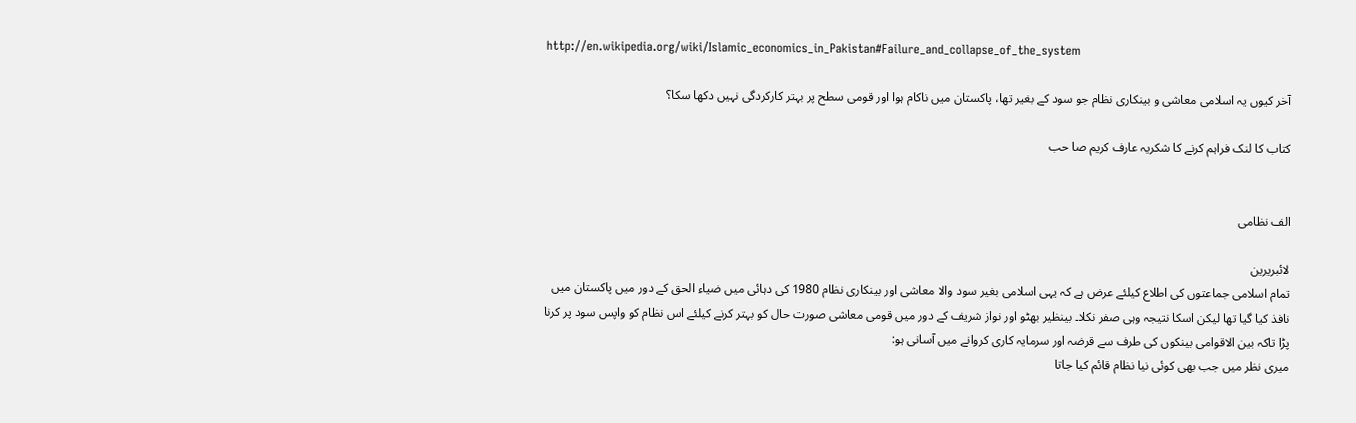http://en.wikipedia.org/wiki/Islamic_economics_in_Pakistan#Failure_and_collapse_of_the_system

آخر کیوں یہ اسلامی معاشی و بینکاری نظام جو سود کے بغیر تھا، پاکستان میں ناکام ہوا اور قومی سطح پر بہتر کارکردگی نہیں دکھا سکا؟

کتاب کا لنک فراہم کرنے کا شکریہ عارف کریم صا حب


الف نظامی

لائبریرین
تمام اسلامی جماعتوں کی اطلاع کیلئے عرض ہے کہ یہی اسلامی بغیر سود والا معاشی اور بینکاری نظام 1980 کی دہائی میں ضیاء الحق کے دور میں پاکستان میں نافذ کیا گیا تھا لیکن اسکا نتیجہ وہی صفر نکلا۔ بینظیر بھٹو اور نواز شریف کے دور میں قومی معاشی صورت حال کو بہتر کرنے کیلئے اس نظام کو واپس سود پر کرنا پڑا تاکہ بین الاقوامی بینکوں کی طرف سے قرضہ اور سرمایہ کاری کروانے میں آسانی ہو:
میری نظر میں جب بھی کوئی نیا نظام قائم کیا جاتا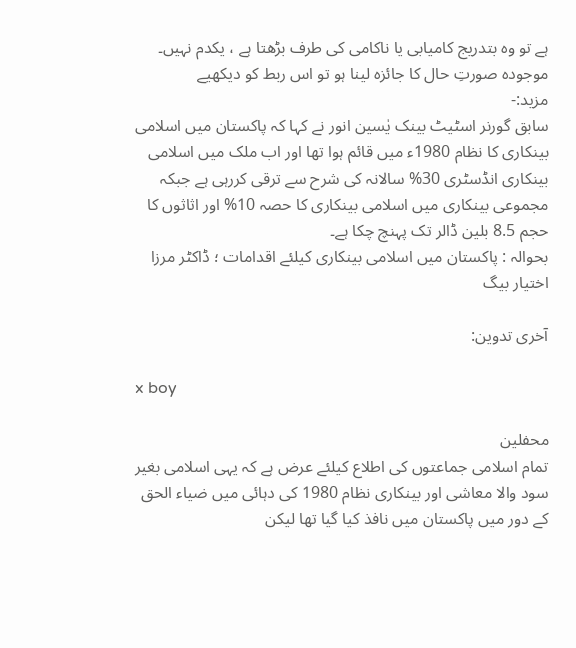ہے تو وہ بتدریج کامیابی یا ناکامی کی طرف بڑھتا ہے ، یکدم نہیں۔
موجودہ صورتِ حال کا جائزہ لینا ہو تو اس ربط کو دیکھیے
مزید:-
سابق گورنر اسٹیٹ بینک یٰسین انور نے کہا کہ پاکستان میں اسلامی بینکاری کا نظام 1980ء میں قائم ہوا تھا اور اب ملک میں اسلامی بینکاری انڈسٹری 30% سالانہ کی شرح سے ترقی کررہی ہے جبکہ مجموعی بینکاری میں اسلامی بینکاری کا حصہ 10% اور اثاثوں کا حجم 8.5 بلین ڈالر تک پہنچ چکا ہے۔
بحوالہ : پاکستان میں اسلامی بینکاری کیلئے اقدامات ؛ ڈاکٹر مرزا اختیار بیگ

آخری تدوین:

x boy

محفلین
تمام اسلامی جماعتوں کی اطلاع کیلئے عرض ہے کہ یہی اسلامی بغیر سود والا معاشی اور بینکاری نظام 1980 کی دہائی میں ضیاء الحق کے دور میں پاکستان میں نافذ کیا گیا تھا لیکن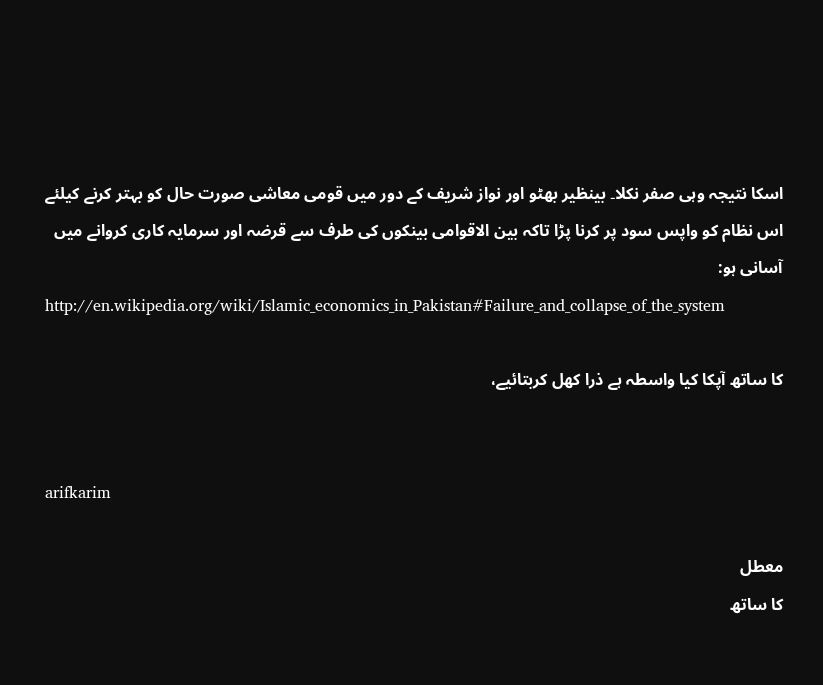اسکا نتیجہ وہی صفر نکلا۔ بینظیر بھٹو اور نواز شریف کے دور میں قومی معاشی صورت حال کو بہتر کرنے کیلئے اس نظام کو واپس سود پر کرنا پڑا تاکہ بین الاقوامی بینکوں کی طرف سے قرضہ اور سرمایہ کاری کروانے میں آسانی ہو:
http://en.wikipedia.org/wiki/Islamic_economics_in_Pakistan#Failure_and_collapse_of_the_system

کا ساتھ آپکا کیا واسطہ ہے ذرا کھل کربتائیے،


arifkarim

معطل
کا ساتھ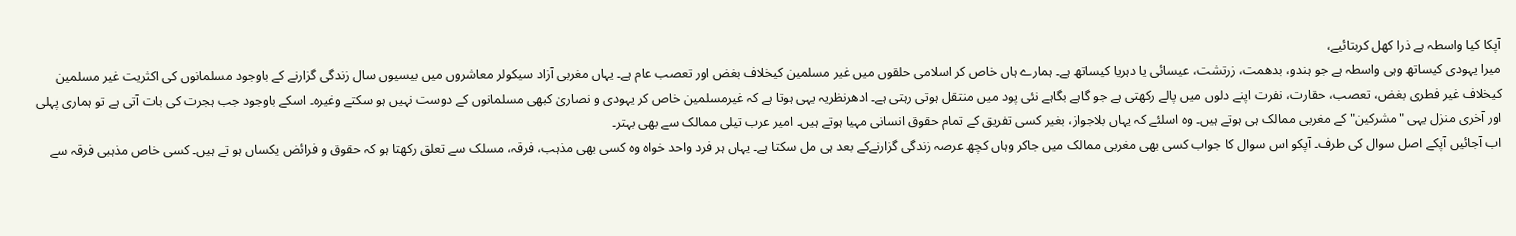آپکا کیا واسطہ ہے ذرا کھل کربتائیے،
میرا یہودی کیساتھ وہی واسطہ ہے جو ہندو، بدھمت، زرتشت، عیسائی یا دہریا کیساتھ ہے۔ ہمارے ہاں خاص کر اسلامی حلقوں میں غیر مسلمین کیخلاف بغض اور تعصب عام ہے۔ یہاں مغربی آزاد سیکولر معاشروں میں بیسیوں سال زندگی گزارنے کے باوجود مسلمانوں کی اکثریت غیر مسلمین کیخلاف غیر فطری بغض، تعصب، حقارت، نفرت اپنے دلوں میں پالے رکھتی ہے جو گاہے بگاہے نئی پود میں منتقل ہوتی رہتی ہے۔ ادھرنظریہ یہی ہوتا ہے کہ غیرمسلمین خاص کر یہودی و نصاریٰ کبھی مسلمانوں کے دوست نہیں ہو سکتے وغیرہ۔ اسکے باوجود جب ہجرت کی بات آتی ہے تو ہماری پہلی اور آخری منزل یہی "مشرکین" کے مغربی ممالک ہی ہوتے ہیں۔ وہ اسلئے کہ یہاں بلاجواز، بغیر کسی تفریق کے تمام حقوق انسانی مہیا ہوتے ہیں۔ امیر عرب تیلی ممالک سے بھی بہتر۔
اب آجائیں آپکے اصل سوال کی طرف۔ آپکو اس سوال کا جواب کسی بھی مغربی ممالک میں جاکر وہاں کچھ عرصہ زندگی گزارنےکے بعد ہی مل سکتا ہے۔ یہاں ہر فرد واحد خواہ وہ کسی بھی مذہب، فرقہ، مسلک سے تعلق رکھتا ہو کہ حقوق و فرائض یکساں ہو تے ہیں۔ کسی خاص مذہبی فرقہ سے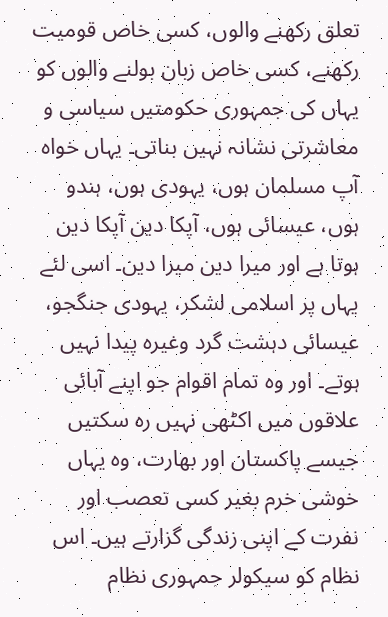تعلق رکھنے والوں، کسی خاص قومیت رکھنے، کسی خاص زبان بولنے والوں کو یہاں کی جمہوری حکومتیں سیاسی و معاشرتی نشانہ نہیں بناتی۔ یہاں خواہ آپ مسلمان ہوں، یہودی ہوں، ہندو ہوں، عیسائی ہوں، آپکا دین آپکا دین ہوتا ہے اور میرا دین میرا دین۔ اسی لئے یہاں پر اسلامی لشکر، یہودی جنگجو، عیسائی دہشت گرد وغیرہ پیدا نہیں ہوتے۔ اور وہ تمام اقوام جو اپنے آبائی علاقوں میں اکٹھی نہیں رہ سکتیں جیسے پاکستان اور بھارت، وہ یہاں خوشی خرم بغیر کسی تعصب اور نفرت کے اپنی زندگی گزارتے ہیں۔ اس نظام کو سیکولر جمہوری نظام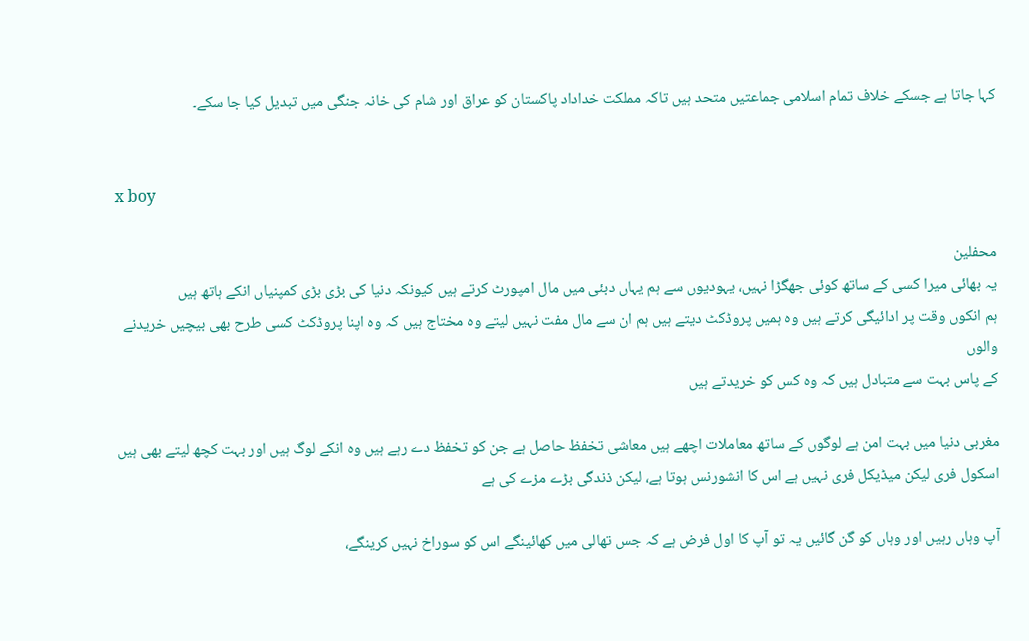کہا جاتا ہے جسکے خلاف تمام اسلامی جماعتیں متحد ہیں تاکہ مملکت خداداد پاکستان کو عراق اور شام کی خانہ جنگی میں تبدیل کیا جا سکے۔


x boy

محفلین
یہ بھائی میرا کسی کے ساتھ کوئی جھگڑا نہیں، یہودیوں سے ہم یہاں دبئی میں مال امپورٹ کرتے ہیں کیونکہ دنیا کی بڑی بڑی کمپنیاں انکے ہاتھ ہیں
ہم انکوں وقت پر ادائیگی کرتے ہیں وہ ہمیں پروڈکٹ دیتے ہیں ہم ان سے مال مفت نہیں لیتے وہ مختاج ہیں کہ وہ اپنا پروڈکٹ کسی طرح بھی بیچیں خریدنے والوں
کے پاس بہت سے متبادل ہیں کہ وہ کس کو خریدتے ہیں

مغربی دنیا میں بہت امن ہے لوگوں کے ساتھ معاملات اچھے ہیں معاشی تخفظ حاصل ہے جن کو تخفظ دے رہے ہیں وہ انکے لوگ ہیں اور بہت کچھ لیتے بھی ہیں
اسکول فری لیکن میڈیکل فری نہیں ہے اس کا انشورنس ہوتا ہے، لیکن ذندگی بڑے مزے کی ہے

آپ وہاں رہیں اور وہاں کو گن گائیں یہ تو آپ کا اول فرض ہے کہ جس تھالی میں کھائینگے اس کو سوراخ نہیں کرینگے،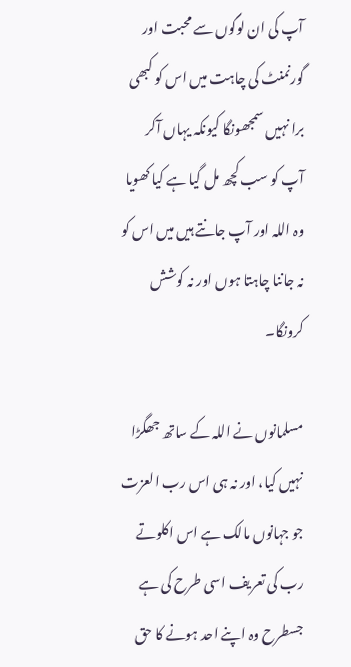آپ کی ان لوگوں سے محبت اور گورنمنٹ کی چاہت میں اس کو کبھی برا نہیں سمجھونگا کیونکہ یہاں آکر آپ کو سب کچھ مل گیا ہے کیا کھویا وہ اللہ اور آپ جانتے ہیں میں اس کو نہ جاننا چاہتا ہوں اور نہ کوشش کرونگا۔

مسلمانوں نے اللہ کے ساتھ جھگڑا نہیں کیا، اور نہ ہی اس رب العزت جو جہانوں مالک ہے اس اکلوتے رب کی تعریف اسی طرح کی ہے جسطرح وہ اپنے احد ہونے کا حق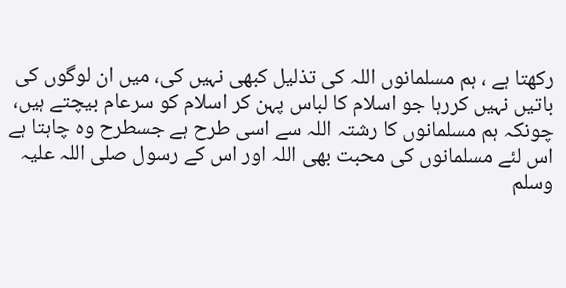رکھتا ہے ، ہم مسلمانوں اللہ کی تذلیل کبھی نہیں کی، میں ان لوگوں کی باتیں نہیں کررہا جو اسلام کا لباس پہن کر اسلام کو سرعام بیچتے ہیں،
چونکہ ہم مسلمانوں کا رشتہ اللہ سے اسی طرح ہے جسطرح وہ چاہتا ہے اس لئے مسلمانوں کی محبت بھی اللہ اور اس کے رسول صلی اللہ علیہ وسلم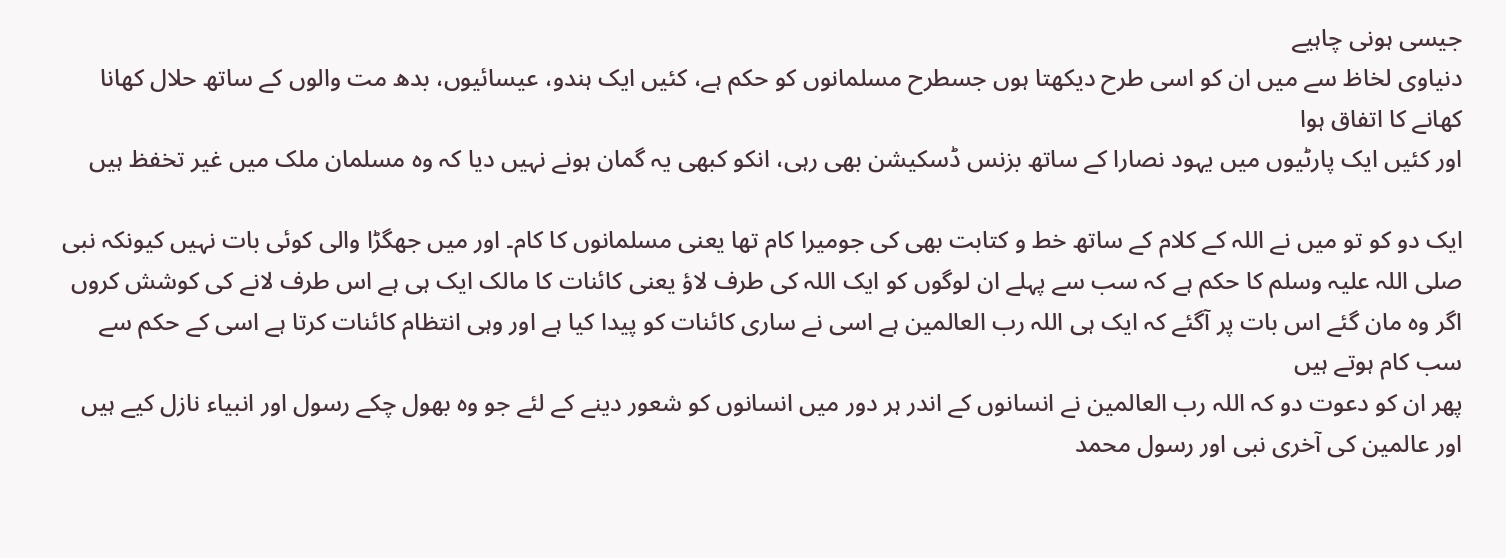جیسی ہونی چاہیے
دنیاوی لخاظ سے میں ان کو اسی طرح دیکھتا ہوں جسطرح مسلمانوں کو حکم ہے، کئیں ایک ہندو، عیسائیوں، بدھ مت والوں کے ساتھ حلال کھانا کھانے کا اتفاق ہوا
اور کئیں ایک پارٹیوں میں یہود نصارا کے ساتھ بزنس ڈسکیشن بھی رہی، انکو کبھی یہ گمان ہونے نہیں دیا کہ وہ مسلمان ملک میں غیر تخفظ ہیں

ایک دو کو تو میں نے اللہ کے کلام کے ساتھ خط و کتابت بھی کی جومیرا کام تھا یعنی مسلمانوں کا کام۔ اور میں جھگڑا والی کوئی بات نہیں کیونکہ نبی صلی اللہ علیہ وسلم کا حکم ہے کہ سب سے پہلے ان لوگوں کو ایک اللہ کی طرف لاؤ یعنی کائنات کا مالک ایک ہی ہے اس طرف لانے کی کوشش کروں اگر وہ مان گئے اس بات پر آگئے کہ ایک ہی اللہ رب العالمین ہے اسی نے ساری کائنات کو پیدا کیا ہے اور وہی انتظام کائنات کرتا ہے اسی کے حکم سے سب کام ہوتے ہیں
پھر ان کو دعوت دو کہ اللہ رب العالمین نے انسانوں کے اندر ہر دور میں انسانوں کو شعور دینے کے لئے جو وہ بھول چکے رسول اور انبیاء نازل کیے ہیں اور عالمین کی آخری نبی اور رسول محمد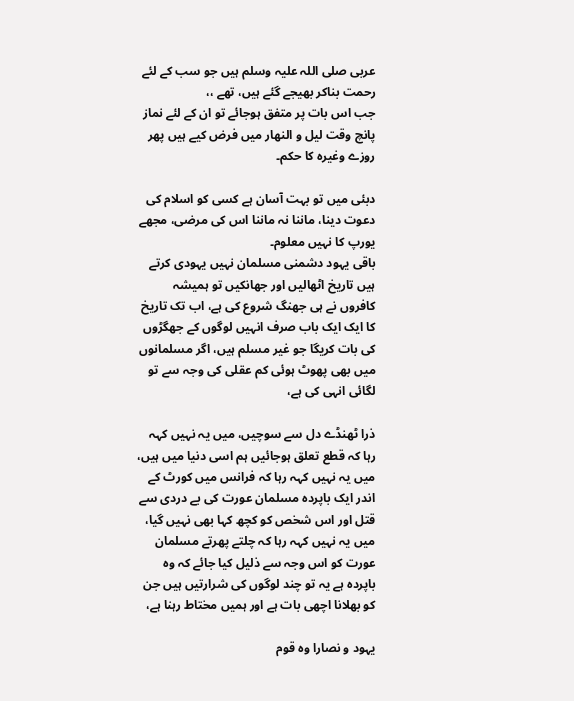عربی صلی اللہ علیہ وسلم ہیں جو سب کے لئے رحمت بناکر بھیجے گئے ہیں، تھے ،،
جب اس بات پر متفق ہوجائے تو ان کے لئے نماز پانچ وقت لیل و النھار میں فرض کیے ہیں پھر روزے وغیرہ کا حکم۔

دبئی میں تو بہت آسان ہے کسی کو اسلام کی دعوت دینا، ماننا نہ ماننا اس کی مرضی، مجھے یورپ کا نہیں معلوم۔
باقی یہود دشمنی مسلمان نہیں یہودی کرتے ہیں تاریخ اٹھالیں اور جھانکیں تو ہمیشہ کافروں نے ہی جھنگ شروع کی ہے، اب تک تاریخ کا ایک ایک باب صرف انہیں لوگوں کے جھگڑوں کی بات کریگا جو غیر مسلم ہیں، اگر مسلمانوں میں بھی پھوٹ ہوئی کم عقلی کی وجہ سے تو لگائی انہی کی ہے،

ذرا ٹھنڈے دل سے سوچیں، میں یہ نہیں کہہ رہا کہ قطع تعلق ہوجائیں ہم اسی دنیا میں ہیں، میں یہ نہیں کہہ رہا کہ فرانس میں کورٹ کے اندر ایک باپردہ مسلمان عورت کی بے دردی سے قتل اور اس شخص کو کچھ کہا بھی نہیں گیا، میں یہ نہیں کہہ رہا کہ چلتے پھرتے مسلمان عورت کو اس وجہ سے ذلیل کیا جائے کہ وہ باپردہ ہے یہ تو چند لوگوں کی شرارتیں ہیں جن کو بھلانا اچھی بات ہے اور ہمیں مختاط رہنا ہے،

یہود و نصارا وہ قوم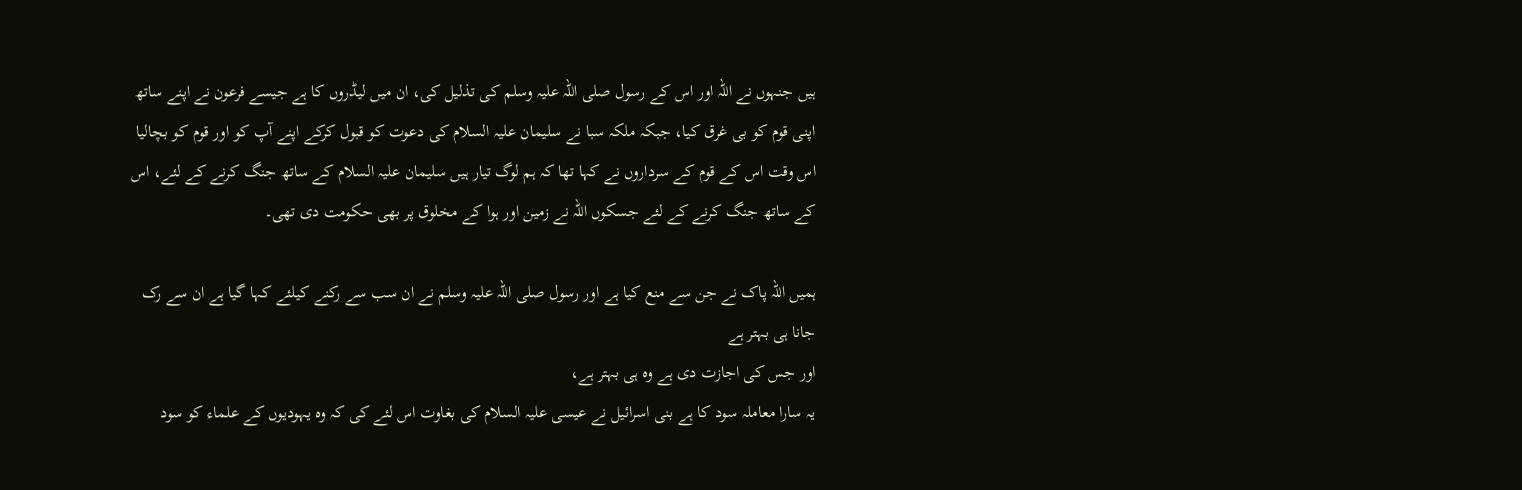ہیں جنہوں نے اللہ اور اس کے رسول صلی اللہ علیہ وسلم کی تذلیل کی، ان میں لیڈروں کا ہے جیسے فرعون نے اپنے ساتھ اپنی قوم کو بی غرق کیا، جبکہ ملکہ سبا نے سلیمان علیہ السلام کی دعوت کو قبول کرکے اپنے آپ کو اور قوم کو بچالیا اس وقت اس کے قوم کے سرداروں نے کہا تھا کہ ہم لوگ تیار ہیں سلیمان علیہ السلام کے ساتھ جنگ کرنے کے لئے، اس کے ساتھ جنگ کرنے کے لئے جسکوں اللہ نے زمین اور ہوا کے مخلوق پر بھی حکومت دی تھی۔

ہمیں اللہ پاک نے جن سے منع کیا ہے اور رسول صلی اللہ علیہ وسلم نے ان سب سے رکنے کیلئے کہا گیا ہے ان سے رک جانا ہی بہتر ہے
اور جس کی اجازت دی ہے وہ ہی بہتر ہے،
یہ سارا معاملہ سود کا ہے بنی اسرائیل نے عیسی علیہ السلام کی بغاوت اس لئے کی کہ وہ یہودیوں کے علماء کو سود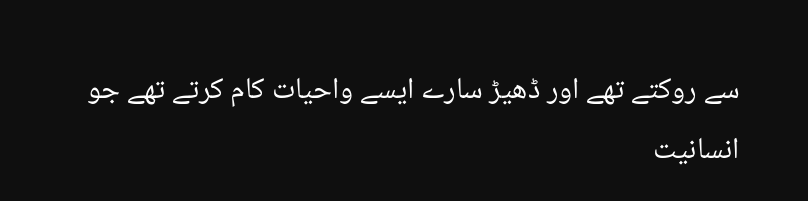سے روکتے تھے اور ڈھیڑ سارے ایسے واحیات کام کرتے تھے جو انسانیت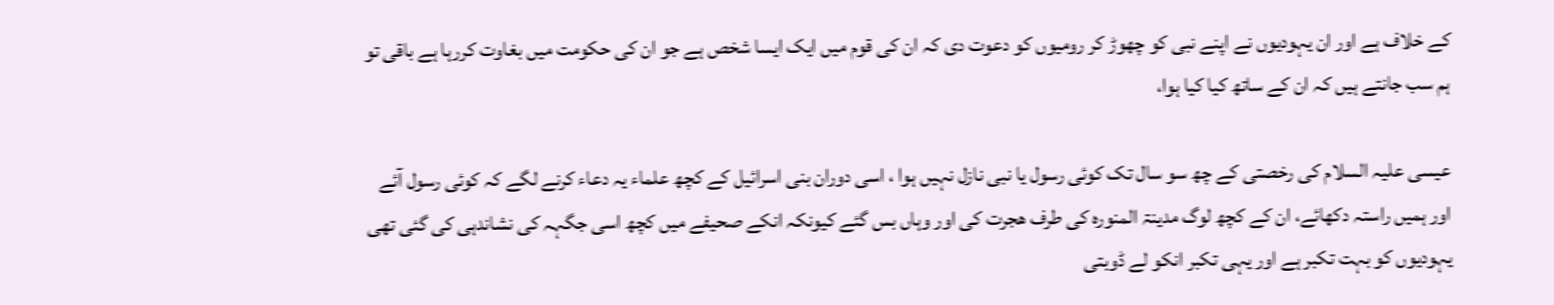کے خلاف ہے اور ان یہودیوں نے اپنے نبی کو چھوڑ کر رومیوں کو دعوت دی کہ ان کی قوم میں ایک ایسا شخص ہے جو ان کی حکومت میں بغاوت کررہا ہے باقی تو ہم سب جانتے ہیں کہ ان کے ساتھ کیا کیا ہوا،

عیسی علیہ السلام کی رخصتی کے چھ سو سال تک کوئی رسول یا نبی نازل نہیں ہوا ، اسی دوران بنی اسرائیل کے کچھ علماء یہ دعاء کرنے لگے کہ کوئی رسول آئے اور ہمیں راستہ دکھائے، ان کے کچھ لوگ مدینۃ المنورہ کی طرف ھجرت کی اور وہاں بس گئے کیونکہ انکے صحیفے میں کچھ اسی جگہہ کی نشاندہی کی گئی تھی
یہودیوں کو بہت تکبر ہے اور یہی تکبر انکو لے ڈوبتی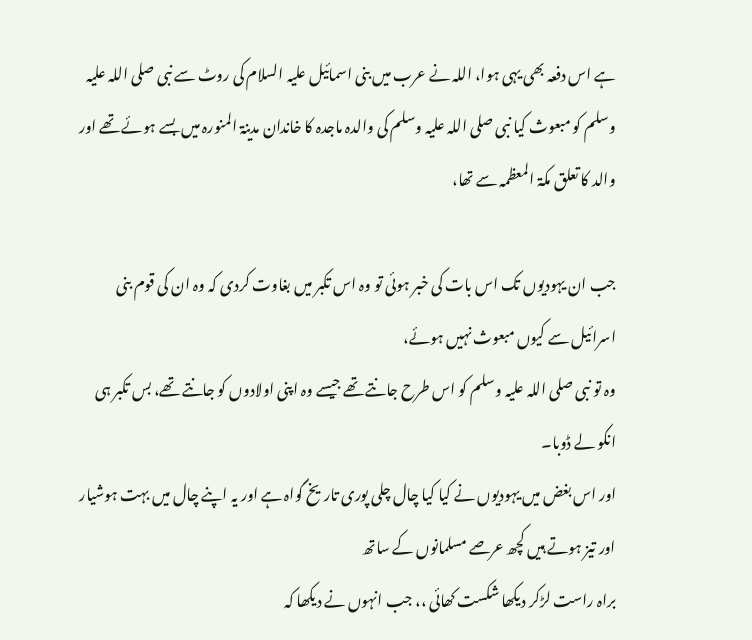ہے اس دفعہ بھی یہی ہوا، اللہ نے عرب میں بنی اسمائیل علیہ السلام کی روٹ سے نبی صلی اللہ علیہ وسلم کو مبعوث کیا نبی صلی اللہ علیہ وسلم کی والدہ ماجدہ کا خاندان مدینۃ المنورہ میں بسے ہوئے تھے اور والد کا تعلق مکۃ المعظمہ سے تھا،

جب ان یہودیوں تک اس بات کی خبر ہوئی تو وہ اس تکبر میں بغاوت کردی کہ وہ ان کی قوم بنی اسرائیل سے کیوں مبعوث نہیں ہوئے،
وہ تو نبی صلی اللہ علیہ وسلم کو اس طرح جانتے تھے جیسے وہ اپنی اولادوں کو جانتے تھے، بس تکبر ہی انکو لے ڈوبا۔
اور اس بغض میں یہودیوں نے کیا کیا چال چلی پوری تاریخ گواہ ہے اور یہ اپنے چال میں بہت ہوشیار اور تیز ہوتے ہیں کچھ عرصے مسلمانوں کے ساتھ
براہ راست لڑکر دیکھا شکست کھائی ،، جب انہوں نے دیکھا کہ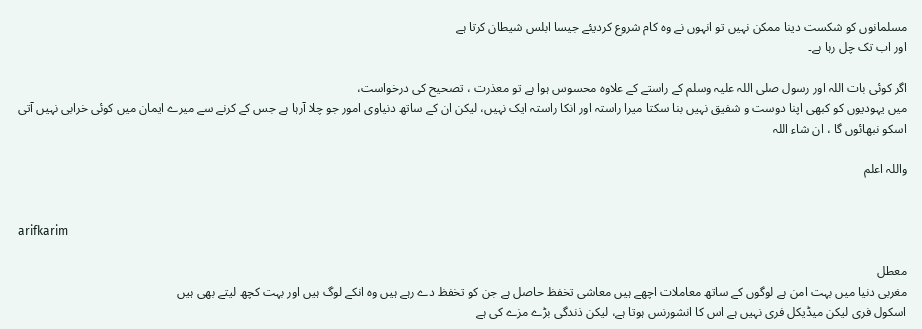مسلمانوں کو شکست دینا ممکن نہیں تو انہوں نے وہ کام شروع کردیئے جیسا ابلس شیطان کرتا ہے
اور اب تک چل رہا ہے۔

اگر کوئی بات اللہ اور رسول صلی اللہ علیہ وسلم کے راستے کے علاوہ محسوس ہوا ہے تو معذرت ، تصحیح کی درخواست،
میں یہودیوں کو کبھی اپنا دوست و شفیق نہیں بنا سکتا میرا راستہ اور انکا راستہ ایک نہیں، لیکن ان کے ساتھ دنیاوی امور جو چلا آرہا ہے جس کے کرنے سے میرے ایمان میں کوئی خرابی نہیں آتی اسکو نبھائوں گا ، ان شاء اللہ

واللہ اعلم


arifkarim

معطل
مغربی دنیا میں بہت امن ہے لوگوں کے ساتھ معاملات اچھے ہیں معاشی تخفظ حاصل ہے جن کو تخفظ دے رہے ہیں وہ انکے لوگ ہیں اور بہت کچھ لیتے بھی ہیں
اسکول فری لیکن میڈیکل فری نہیں ہے اس کا انشورنس ہوتا ہے، لیکن ذندگی بڑے مزے کی ہے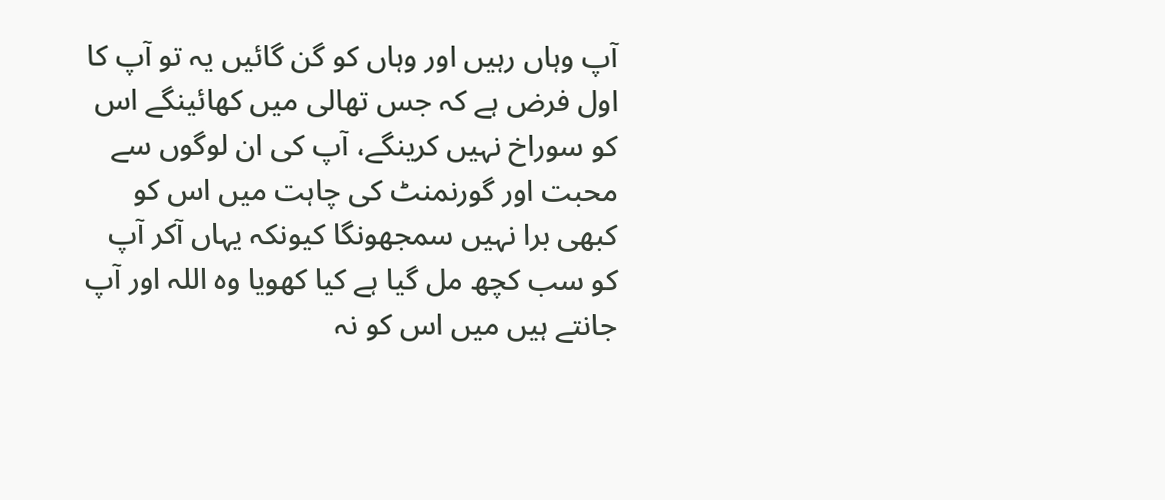آپ وہاں رہیں اور وہاں کو گن گائیں یہ تو آپ کا اول فرض ہے کہ جس تھالی میں کھائینگے اس کو سوراخ نہیں کرینگے، آپ کی ان لوگوں سے محبت اور گورنمنٹ کی چاہت میں اس کو کبھی برا نہیں سمجھونگا کیونکہ یہاں آکر آپ کو سب کچھ مل گیا ہے کیا کھویا وہ اللہ اور آپ جانتے ہیں میں اس کو نہ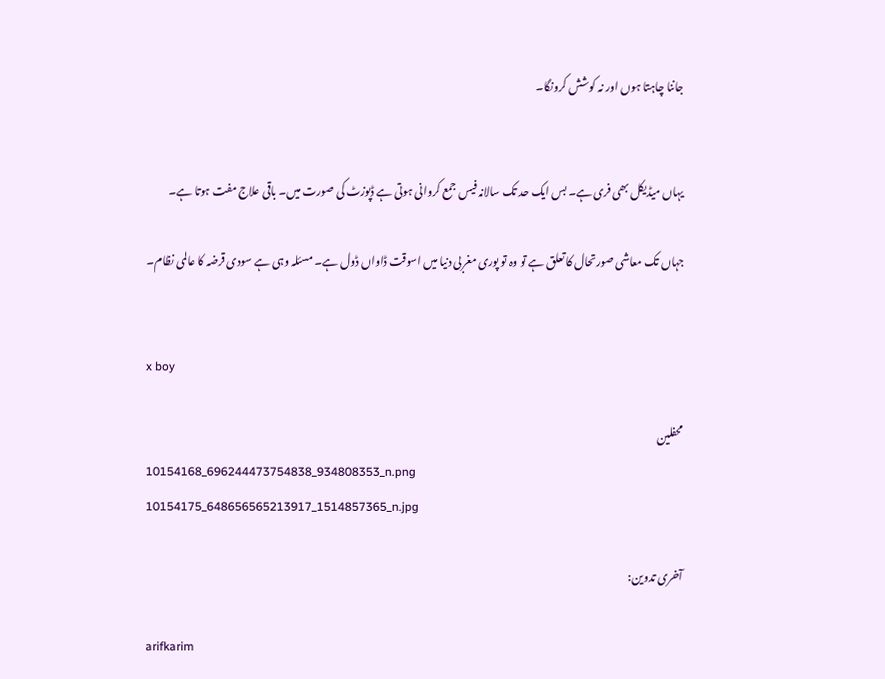جاننا چاہتا ہوں اور نہ کوشش کرونگا۔


یہاں میڈیکل بھی فری ہے۔ بس ایک حد تک سالانہ فیس جمع کروانی ہوتی ہے ڈپوزٹ کی صورت میں۔ باقی علاج مفت ہوتا ہے۔

جہاں تک معاشی صورتحال کا تعلق ہے تو وہ تو پوری مغربی دنیا میں اسوقت ڈاواں ڈول ہے۔ مسئلہ وہی ہے سودی قرضہ کا عالمی نظام۔


x boy

محفلین
10154168_696244473754838_934808353_n.png
10154175_648656565213917_1514857365_n.jpg

آخری تدوین:

arifkarim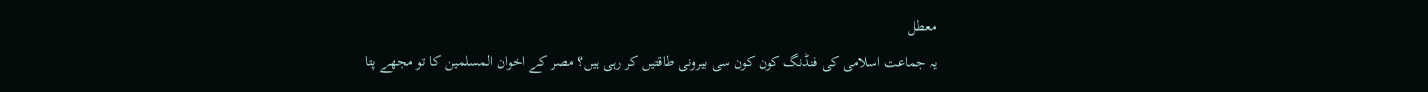معطل
یہ جماعت اسلامی کی فنڈنگ کون کون سی بیرونی طاقتیں کر رہی ہیں؟ مصر کے اخوان المسلمین کا تو مجھے پتا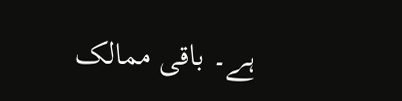ہے۔ باقی ممالک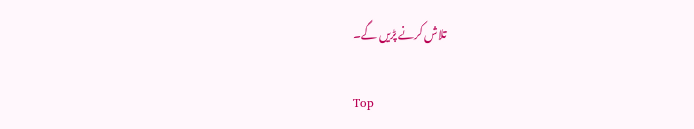تلاش کرنے پڑیں گے۔

Top